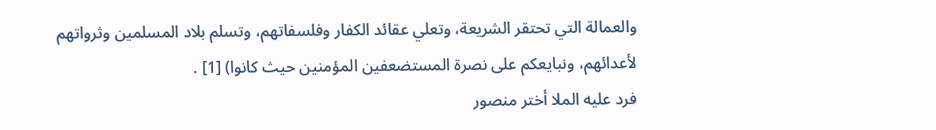والعمالة التي تحتقر الشريعة، وتعلي عقائد الكفار وفلسفاتهم، وتسلم بلاد المسلمين وثرواتهم لأعدائهم، ونبايعكم على نصرة المستضعفين المؤمنين حيث كانوا) [1] .
فرد عليه الملا أختر منصور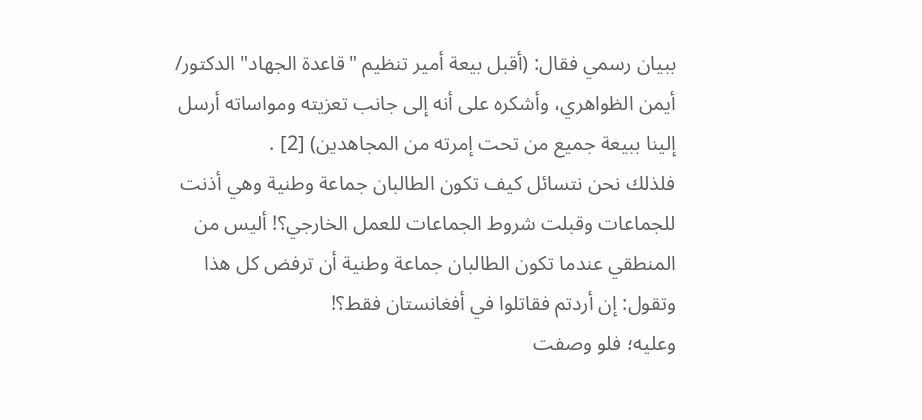ببيان رسمي فقال: (أقبل بيعة أمير تنظيم "قاعدة الجهاد" الدكتور/ أيمن الظواهري، وأشكره على أنه إلى جانب تعزيته ومواساته أرسل إلينا ببيعة جميع من تحت إمرته من المجاهدين) [2] .
فلذلك نحن نتسائل كيف تكون الطالبان جماعة وطنية وهي أذنت للجماعات وقبلت شروط الجماعات للعمل الخارجي؟! أليس من المنطقي عندما تكون الطالبان جماعة وطنية أن ترفض كل هذا وتقول: إن أردتم فقاتلوا في أفغانستان فقط؟!
وعليه؛ فلو وصفت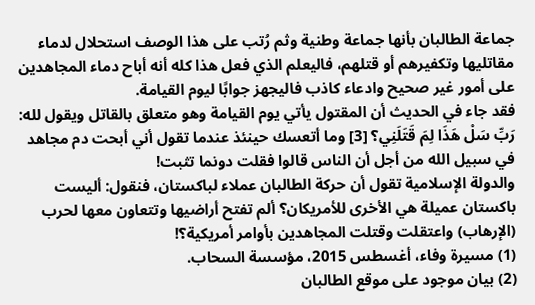جماعة الطالبان بأنها جماعة وطنية وثم رُتب على هذا الوصف استحلال لدماء مقاتليها وتكفيرهم أو قتلهم، فاليعلم الذي فعل هذا كله أنه أباح دماء المجاهدين على أمور غير صحيح وادعاء كاذب فاليجهز جوابًا ليوم القيامة.
فقد جاء في الحديث أن المقتول يأتي يوم القيامة وهو متعلق بالقاتل ويقول لله: رَبِّ سَلْ هَذَا لِمَ قَتَلَنِي؟ [3] وما أتعسك حينئذ عندما تقول أني أبحت دم مجاهد في سبيل الله من أجل أن الناس قالوا فقلت دونما تثبت!
والدولة الإسلامية تقول أن حركة الطالبان عملاء لباكستان، فنقول: أليست باكستان عميلة هي الأخرى للأمريكان؟ ألم تفتح أراضيها وتتعاون معها لحرب (الإرهاب) واعتقلت وقتلت المجاهدين بأوامر أمريكية؟!
(1) مسيرة وفاء، أغسطس 2015، مؤسسة السحاب.
(2) بيان موجود على موقع الطالبان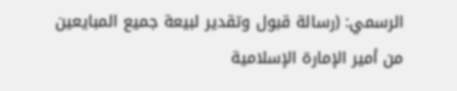الرسمي: (رسالة قبول وتقدير لبيعة جميع المبايعين من أمير الإمارة الإسلامية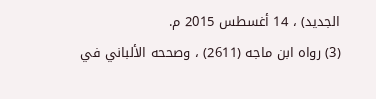الجديد) ، 14 أغسطس 2015 م.
(3) رواه ابن ماجه (2611) ، وصححه الألباني في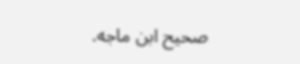صحيح ابن ماجه.